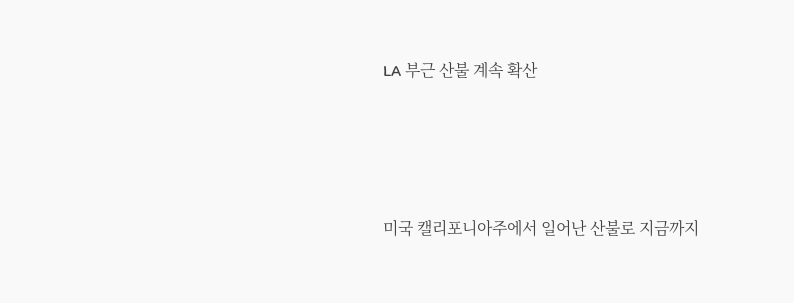LA 부근 산불 계속 확산





미국 캘리포니아주에서 일어난 산불로 지금까지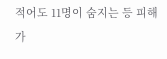적어도 11명이 숨지는 등 피해가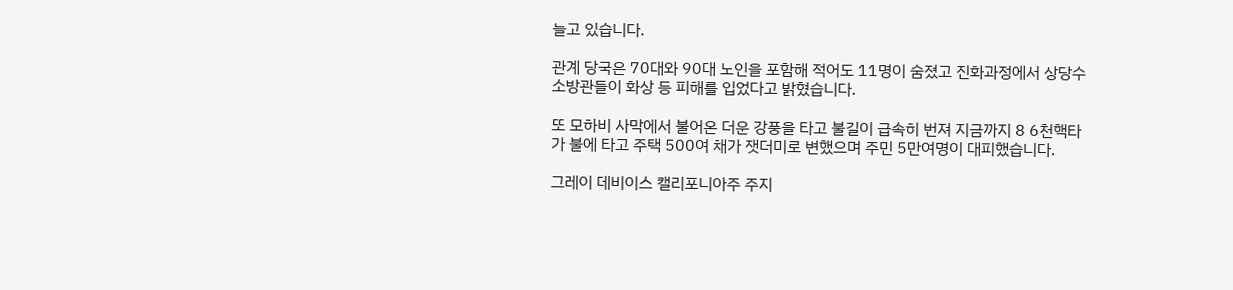늘고 있습니다.

관계 당국은 70대와 90대 노인을 포함해 적어도 11명이 숨졌고 진화과정에서 상당수 소방관들이 화상 등 피해를 입었다고 밝혔습니다.

또 모하비 사막에서 불어온 더운 강풍을 타고 불길이 급속히 번져 지금까지 8 6천핵타가 불에 타고 주택 500여 채가 잿더미로 변했으며 주민 5만여명이 대피했습니다.

그레이 데비이스 캘리포니아주 주지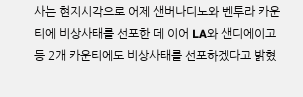사는 현지시각으로 어제 샌버나디노와 벤투라 카운티에 비상사태를 선포한 데 이어 LA와 샌디에이고 등 2개 카운티에도 비상사태를 선포하겠다고 밝혔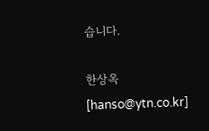습니다.

한상옥[hanso@ytn.co.kr]